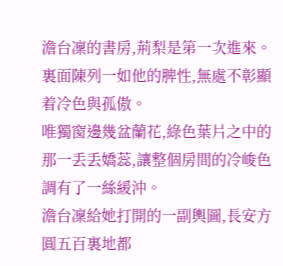澹台凜的書房,荊梨是第一次進來。
裏面陳列一如他的脾性,無處不彰顯着冷色與孤傲。
唯獨窗邊幾盆蘭花,綠色葉片之中的那一丢丢嬌蕊,讓整個房間的冷峻色調有了一絲緩沖。
澹台凜給她打開的一副輿圖,長安方圓五百裏地都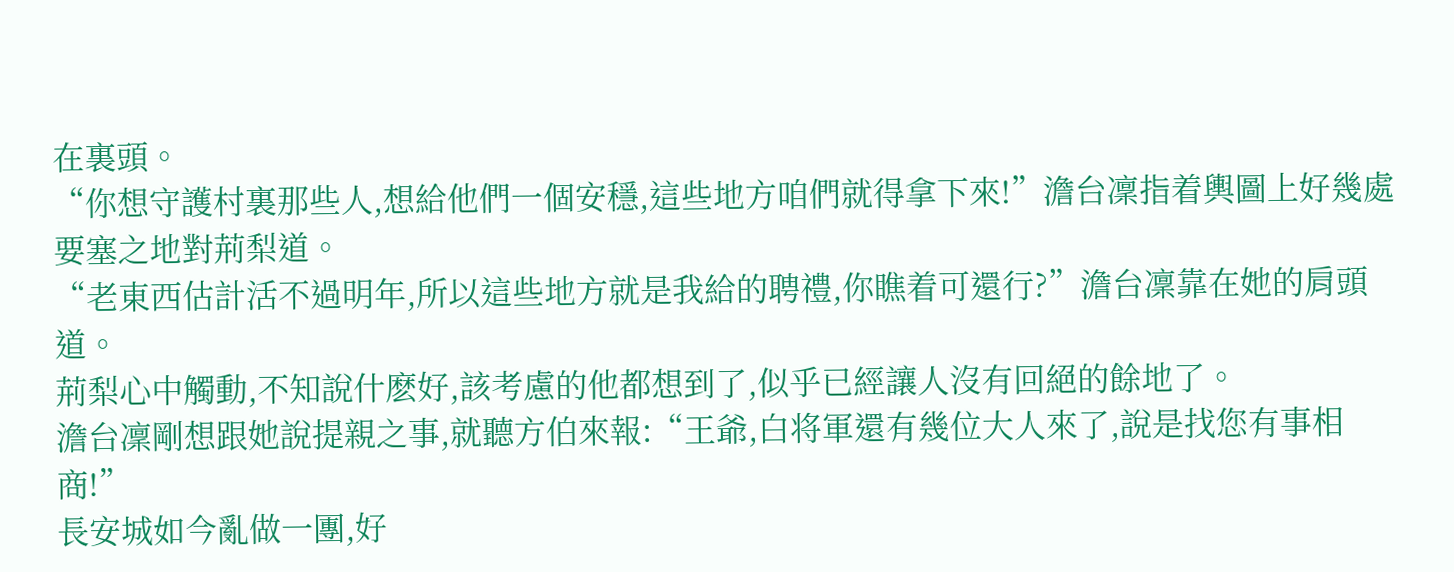在裏頭。
“你想守護村裏那些人,想給他們一個安穩,這些地方咱們就得拿下來!”澹台凜指着輿圖上好幾處要塞之地對荊梨道。
“老東西估計活不過明年,所以這些地方就是我給的聘禮,你瞧着可還行?”澹台凜靠在她的肩頭道。
荊梨心中觸動,不知說什麽好,該考慮的他都想到了,似乎已經讓人沒有回絕的餘地了。
澹台凜剛想跟她說提親之事,就聽方伯來報:“王爺,白将軍還有幾位大人來了,說是找您有事相商!”
長安城如今亂做一團,好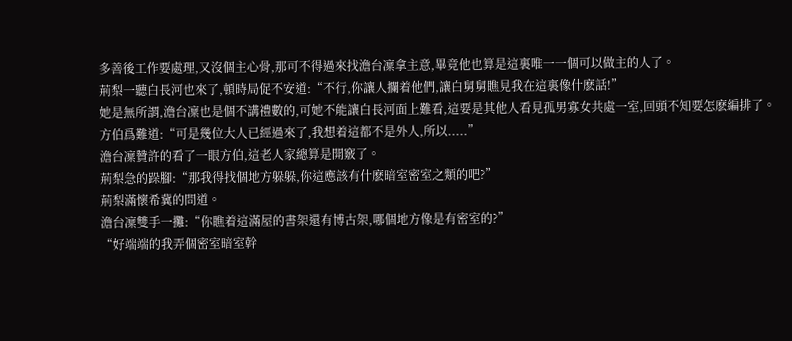多善後工作要處理,又沒個主心骨,那可不得過來找澹台凜拿主意,畢竟他也算是這裏唯一一個可以做主的人了。
荊梨一聽白長河也來了,頓時局促不安道:“不行,你讓人攔着他們,讓白舅舅瞧見我在這裏像什麽話!”
她是無所謂,澹台凜也是個不講禮數的,可她不能讓白長河面上難看,這要是其他人看見孤男寡女共處一室,回頭不知要怎麽編排了。
方伯爲難道:“可是幾位大人已經過來了,我想着這都不是外人,所以.....”
澹台凜贊許的看了一眼方伯,這老人家總算是開竅了。
荊梨急的跺腳:“那我得找個地方躲躲,你這應該有什麽暗室密室之類的吧?”
荊梨滿懷希冀的問道。
澹台凜雙手一攤:“你瞧着這滿屋的書架還有博古架,哪個地方像是有密室的?”
“好端端的我弄個密室暗室幹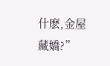什麽,金屋藏嬌?”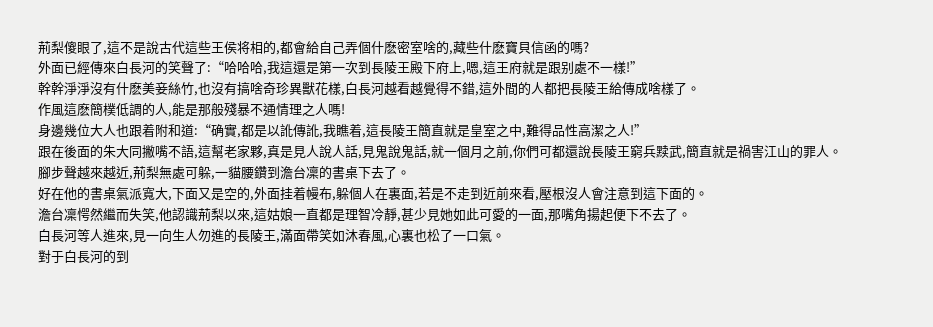荊梨傻眼了,這不是說古代這些王侯将相的,都會給自己弄個什麽密室啥的,藏些什麽寶貝信函的嗎?
外面已經傳來白長河的笑聲了:“哈哈哈,我這還是第一次到長陵王殿下府上,嗯,這王府就是跟别處不一樣!”
幹幹淨淨沒有什麽美妾絲竹,也沒有搞啥奇珍異獸花樣,白長河越看越覺得不錯,這外間的人都把長陵王給傳成啥樣了。
作風這麽簡樸低調的人,能是那般殘暴不通情理之人嗎!
身邊幾位大人也跟着附和道:“确實,都是以訛傳訛,我瞧着,這長陵王簡直就是皇室之中,難得品性高潔之人!”
跟在後面的朱大同撇嘴不語,這幫老家夥,真是見人說人話,見鬼說鬼話,就一個月之前,你們可都還說長陵王窮兵黩武,簡直就是禍害江山的罪人。
腳步聲越來越近,荊梨無處可躲,一貓腰鑽到澹台凜的書桌下去了。
好在他的書桌氣派寬大,下面又是空的,外面挂着幔布,躲個人在裏面,若是不走到近前來看,壓根沒人會注意到這下面的。
澹台凜愕然繼而失笑,他認識荊梨以來,這姑娘一直都是理智冷靜,甚少見她如此可愛的一面,那嘴角揚起便下不去了。
白長河等人進來,見一向生人勿進的長陵王,滿面帶笑如沐春風,心裏也松了一口氣。
對于白長河的到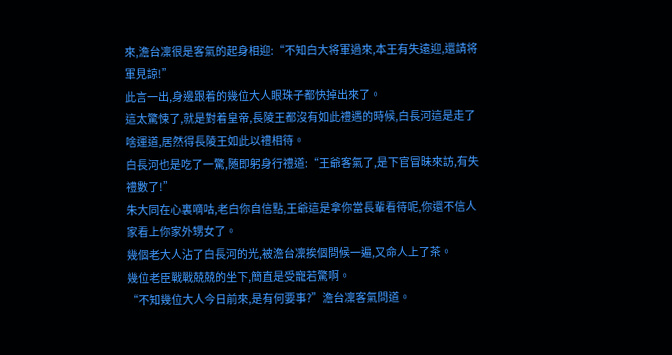來,澹台凜很是客氣的起身相迎:“不知白大将軍過來,本王有失遠迎,還請将軍見諒!”
此言一出,身邊跟着的幾位大人眼珠子都快掉出來了。
這太驚悚了,就是對着皇帝,長陵王都沒有如此禮遇的時候,白長河這是走了啥運道,居然得長陵王如此以禮相待。
白長河也是吃了一驚,随即躬身行禮道:“王爺客氣了,是下官冒昧來訪,有失禮數了!”
朱大同在心裏嘀咕,老白你自信點,王爺這是拿你當長輩看待呢,你還不信人家看上你家外甥女了。
幾個老大人沾了白長河的光,被澹台凜挨個問候一遍,又命人上了茶。
幾位老臣戰戰兢兢的坐下,簡直是受寵若驚啊。
“不知幾位大人今日前來,是有何要事?”澹台凜客氣問道。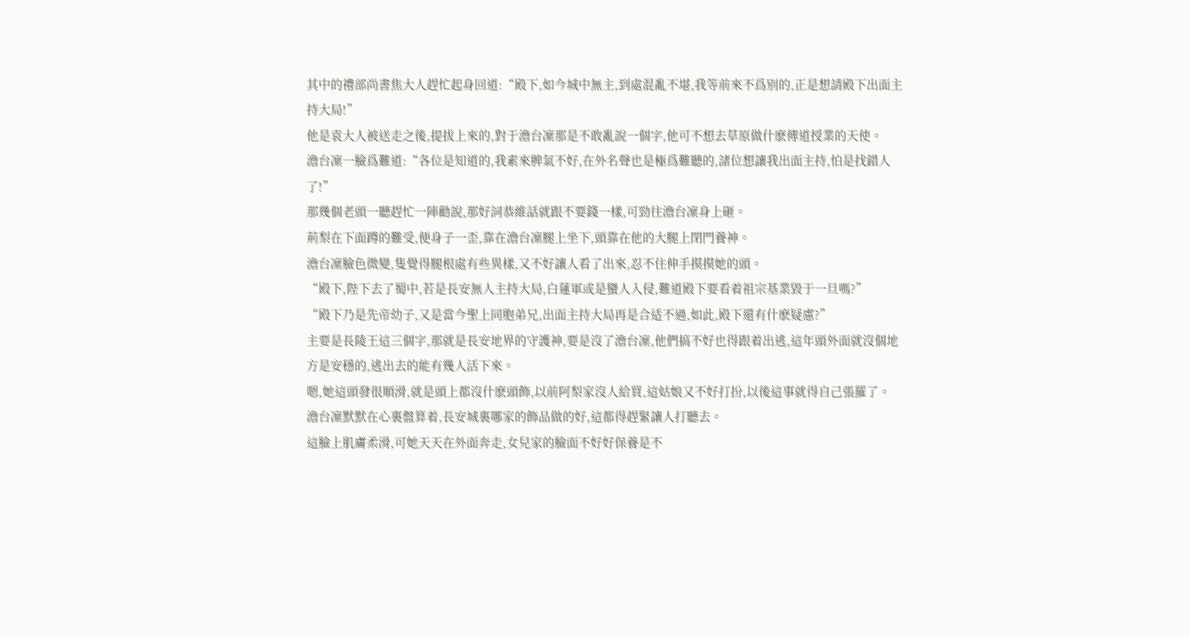其中的禮部尚書焦大人趕忙起身回道:“殿下,如今城中無主,到處混亂不堪,我等前來不爲别的,正是想請殿下出面主持大局!”
他是袁大人被送走之後,提拔上來的,對于澹台凜那是不敢亂說一個字,他可不想去草原做什麽傳道授業的天使。
澹台凜一臉爲難道:“各位是知道的,我素來脾氣不好,在外名聲也是極爲難聽的,諸位想讓我出面主持,怕是找錯人了!”
那幾個老頭一聽趕忙一陣勸說,那好詞恭維話就跟不要錢一樣,可勁往澹台凜身上砸。
荊梨在下面蹲的難受,便身子一歪,靠在澹台凜腿上坐下,頭靠在他的大腿上閉門養神。
澹台凜臉色微變,隻覺得腿根處有些異樣,又不好讓人看了出來,忍不住伸手摸摸她的頭。
“殿下,陛下去了蜀中,若是長安無人主持大局,白蓮軍或是蠻人入侵,難道殿下要看着祖宗基業毀于一旦嗎?”
“殿下乃是先帝幼子,又是當今聖上同胞弟兄,出面主持大局再是合适不過,如此,殿下還有什麽疑慮?”
主要是長陵王這三個字,那就是長安地界的守護神,要是沒了澹台凜,他們搞不好也得跟着出逃,這年頭外面就沒個地方是安穩的,逃出去的能有幾人活下來。
嗯,她這頭發很順滑,就是頭上都沒什麽頭飾,以前阿梨家沒人給買,這姑娘又不好打扮,以後這事就得自己張羅了。
澹台凜默默在心裏盤算着,長安城裏哪家的飾品做的好,這都得趕緊讓人打聽去。
這臉上肌膚柔滑,可她天天在外面奔走,女兒家的臉面不好好保養是不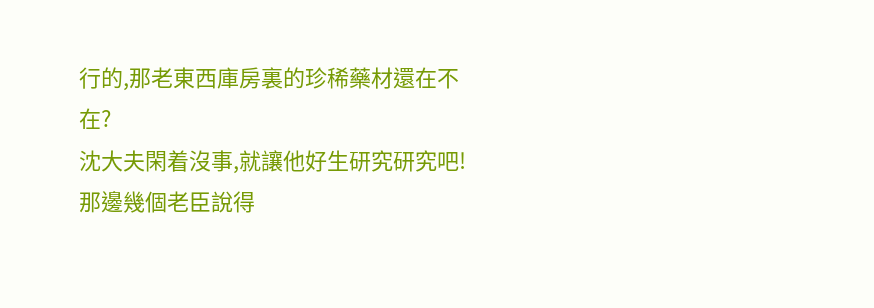行的,那老東西庫房裏的珍稀藥材還在不在?
沈大夫閑着沒事,就讓他好生研究研究吧!
那邊幾個老臣說得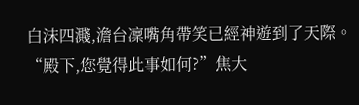白沫四濺,澹台凜嘴角帶笑已經神遊到了天際。
“殿下,您覺得此事如何?”焦大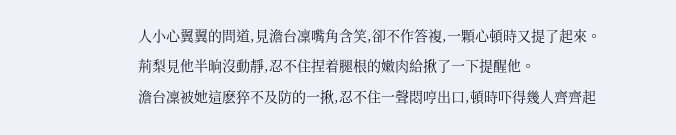人小心翼翼的問道,見澹台凜嘴角含笑,卻不作答複,一顆心頓時又提了起來。
荊梨見他半晌沒動靜,忍不住捏着腿根的嫩肉給揪了一下提醒他。
澹台凜被她這麽猝不及防的一揪,忍不住一聲悶哼出口,頓時吓得幾人齊齊起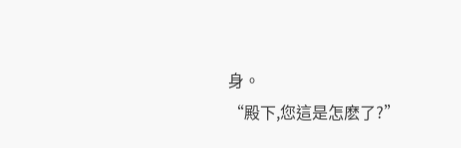身。
“殿下,您這是怎麽了?”